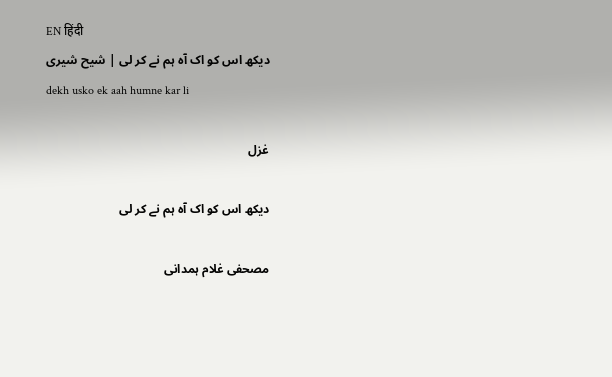EN हिंदी
دیکھ اس کو اک آہ ہم نے کر لی | شیح شیری
dekh usko ek aah humne kar li

غزل

دیکھ اس کو اک آہ ہم نے کر لی

مصحفی غلام ہمدانی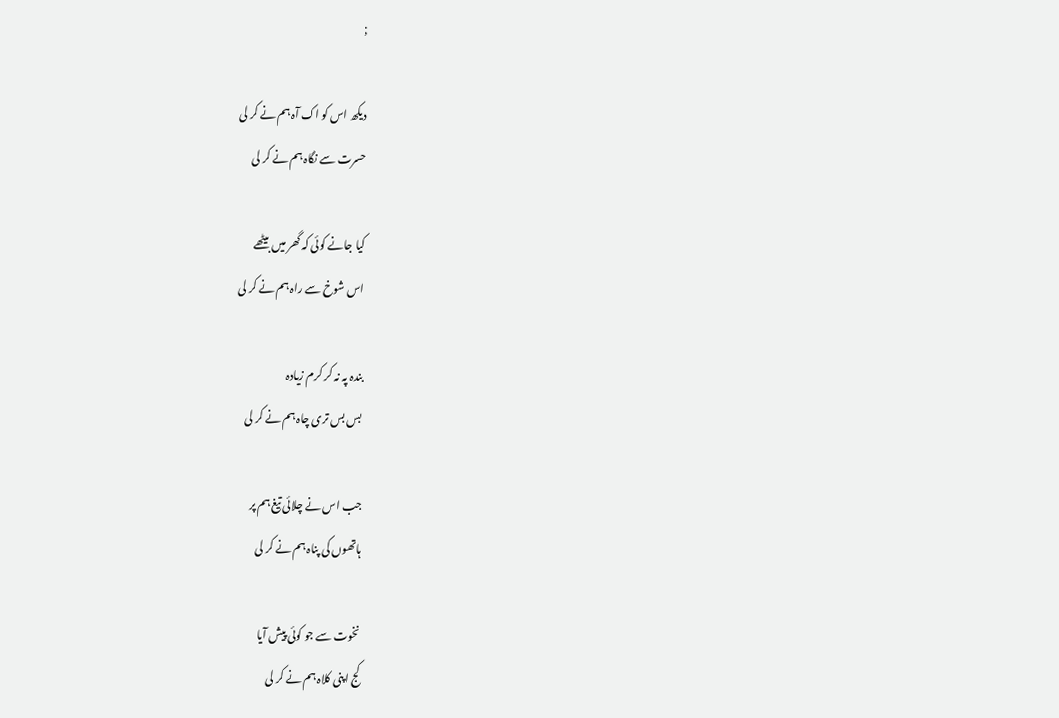;

دیکھ اس کو اک آہ ہم نے کر لی
حسرت سے نگاہ ہم نے کر لی

کیا جانے کوئی کہ گھر میں بیٹھے
اس شوخ سے راہ ہم نے کر لی

بندہ پہ نہ کر کرم زیادہ
بس بس تری چاہ ہم نے کر لی

جب اس نے چلائی تیغ ہم پر
ہاتھوں کی پناہ ہم نے کر لی

نخوت سے جو کوئی پیش آیا
کج اپنی کلاہ ہم نے کر لی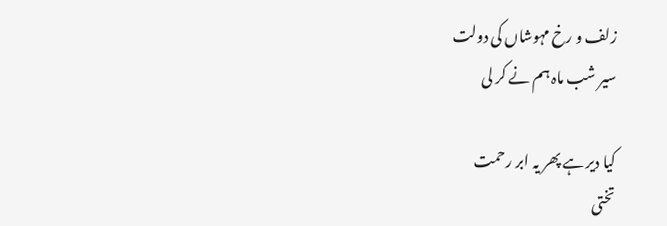زلف‌ و رخ مہوشاں کی دولت
سیر شب ماہ ہم نے کر لی

کیا دیر ہے پھر یہ ابر رحمت
تختی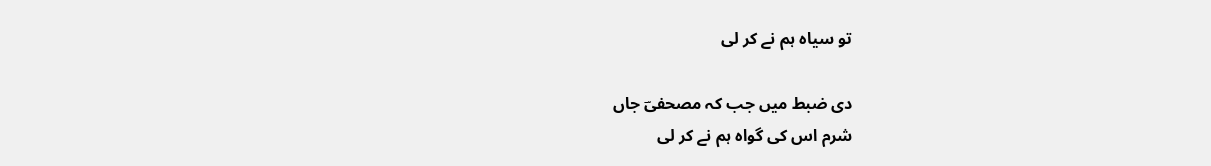تو سیاہ ہم نے کر لی

دی ضبط میں جب کہ مصحفیؔ جاں
شرم اس کی گواہ ہم نے کر لی